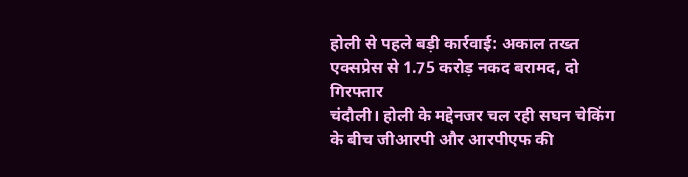होली से पहले बड़ी कार्रवाई: अकाल तख्त एक्सप्रेस से 1.75 करोड़ नकद बरामद, दो गिरफ्तार
चंदौली। होली के मद्देनजर चल रही सघन चेकिंग के बीच जीआरपी और आरपीएफ की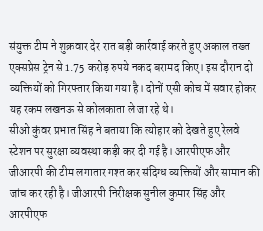संयुक्त टीम ने शुक्रवार देर रात बड़ी कार्रवाई करते हुए अकाल तख्त एक्सप्रेस ट्रेन से 1.75 करोड़ रुपये नकद बरामद किए। इस दौरान दो व्यक्तियों को गिरफ्तार किया गया है। दोनों एसी कोच में सवार होकर यह रकम लखनऊ से कोलकाता ले जा रहे थे।
सीओ कुंवर प्रभात सिंह ने बताया कि त्योहार को देखते हुए रेलवे स्टेशन पर सुरक्षा व्यवस्था कड़ी कर दी गई है। आरपीएफ और जीआरपी की टीम लगातार गश्त कर संदिग्ध व्यक्तियों और सामान की जांच कर रही है। जीआरपी निरीक्षक सुनील कुमार सिंह और आरपीएफ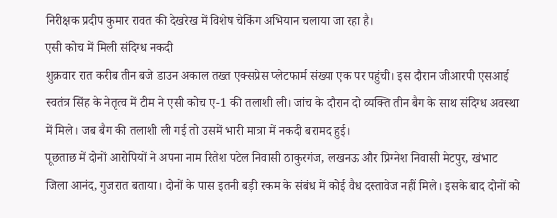निरीक्षक प्रदीप कुमार रावत की देखरेख में विशेष चेकिंग अभियान चलाया जा रहा है।
एसी कोच में मिली संदिग्ध नकदी
शुक्रवार रात करीब तीन बजे डाउन अकाल तख्त एक्सप्रेस प्लेटफार्म संख्या एक पर पहुंची। इस दौरान जीआरपी एसआई स्वतंत्र सिंह के नेतृत्व में टीम ने एसी कोच ए-1 की तलाशी ली। जांच के दौरान दो व्यक्ति तीन बैग के साथ संदिग्ध अवस्था में मिले। जब बैग की तलाशी ली गई तो उसमें भारी मात्रा में नकदी बरामद हुई।
पूछताछ में दोनों आरोपियों ने अपना नाम रितेश पटेल निवासी ठाकुरगंज, लखनऊ और प्रिग्नेश निवासी मेटपुर, खंभाट जिला आनंद, गुजरात बताया। दोनों के पास इतनी बड़ी रकम के संबंध में कोई वैध दस्तावेज नहीं मिले। इसके बाद दोनों को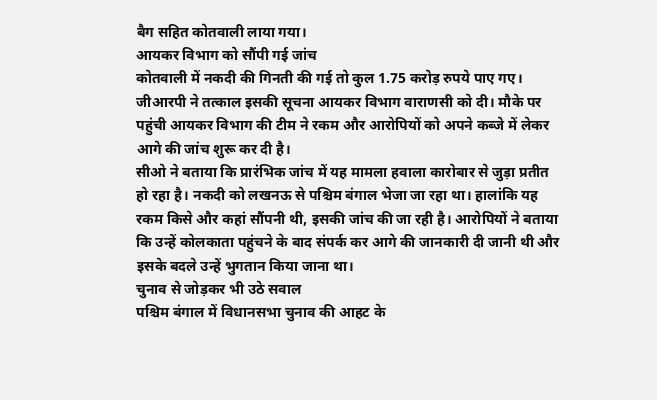बैग सहित कोतवाली लाया गया।
आयकर विभाग को सौंपी गई जांच
कोतवाली में नकदी की गिनती की गई तो कुल 1.75 करोड़ रुपये पाए गए। जीआरपी ने तत्काल इसकी सूचना आयकर विभाग वाराणसी को दी। मौके पर पहुंची आयकर विभाग की टीम ने रकम और आरोपियों को अपने कब्जे में लेकर आगे की जांच शुरू कर दी है।
सीओ ने बताया कि प्रारंभिक जांच में यह मामला हवाला कारोबार से जुड़ा प्रतीत हो रहा है। नकदी को लखनऊ से पश्चिम बंगाल भेजा जा रहा था। हालांकि यह रकम किसे और कहां सौंपनी थी, इसकी जांच की जा रही है। आरोपियों ने बताया कि उन्हें कोलकाता पहुंचने के बाद संपर्क कर आगे की जानकारी दी जानी थी और इसके बदले उन्हें भुगतान किया जाना था।
चुनाव से जोड़कर भी उठे सवाल
पश्चिम बंगाल में विधानसभा चुनाव की आहट के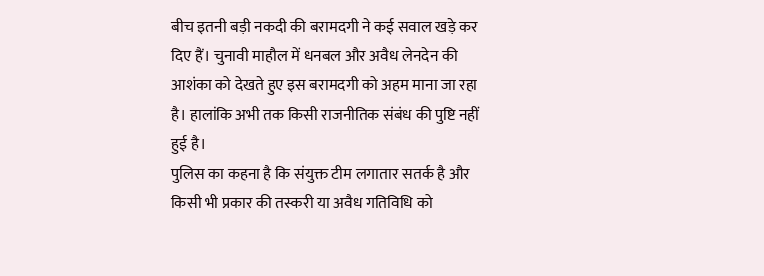बीच इतनी बड़ी नकदी की बरामदगी ने कई सवाल खड़े कर दिए हैं। चुनावी माहौल में धनबल और अवैध लेनदेन की आशंका को देखते हुए इस बरामदगी को अहम माना जा रहा है। हालांकि अभी तक किसी राजनीतिक संबंध की पुष्टि नहीं हुई है।
पुलिस का कहना है कि संयुक्त टीम लगातार सतर्क है और किसी भी प्रकार की तस्करी या अवैध गतिविधि को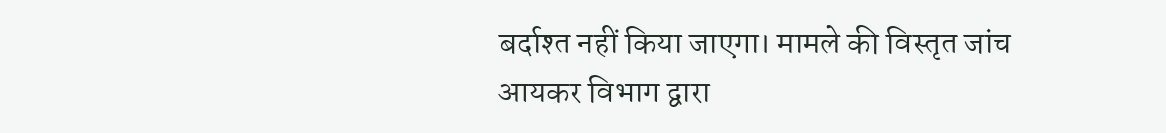बर्दाश्त नहीं किया जाएगा। मामले की विस्तृत जांच आयकर विभाग द्वारा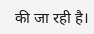की जा रही है।